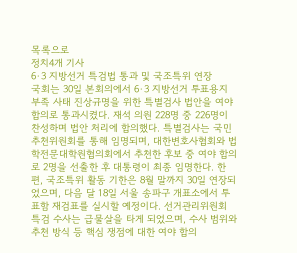목록으로
정치4개 기사
6·3 지방선거 특검법 통과 및 국조특위 연장
국회는 30일 본회의에서 6·3 지방선거 투표용지 부족 사태 진상규명을 위한 특별검사 법안을 여야 합의로 통과시켰다. 재석 의원 228명 중 226명이 찬성하며 법안 처리에 합의했다. 특별검사는 국민추천위원회를 통해 임명되며, 대한변호사협회와 법학전문대학원협의회에서 추천한 후보 중 여야 합의로 2명을 선출한 후 대통령이 최종 임명한다. 한편, 국조특위 활동 기한은 8월 말까지 30일 연장되었으며, 다음 달 18일 서울 송파구 개표소에서 투표함 재검표를 실시할 예정이다. 선거관리위원회 특검 수사는 급물살을 타게 되었으며, 수사 범위와 추천 방식 등 핵심 쟁점에 대한 여야 합의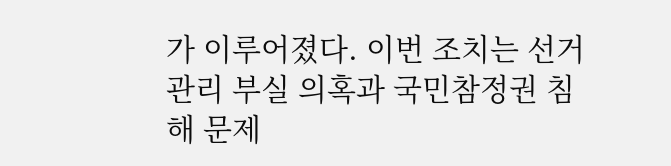가 이루어졌다. 이번 조치는 선거 관리 부실 의혹과 국민참정권 침해 문제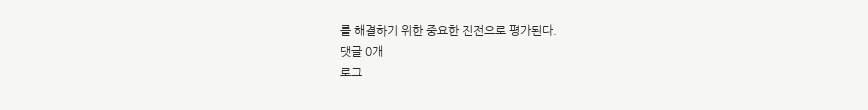를 해결하기 위한 중요한 진전으로 평가된다.
댓글 0개
로그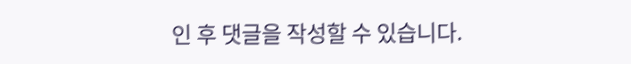인 후 댓글을 작성할 수 있습니다.